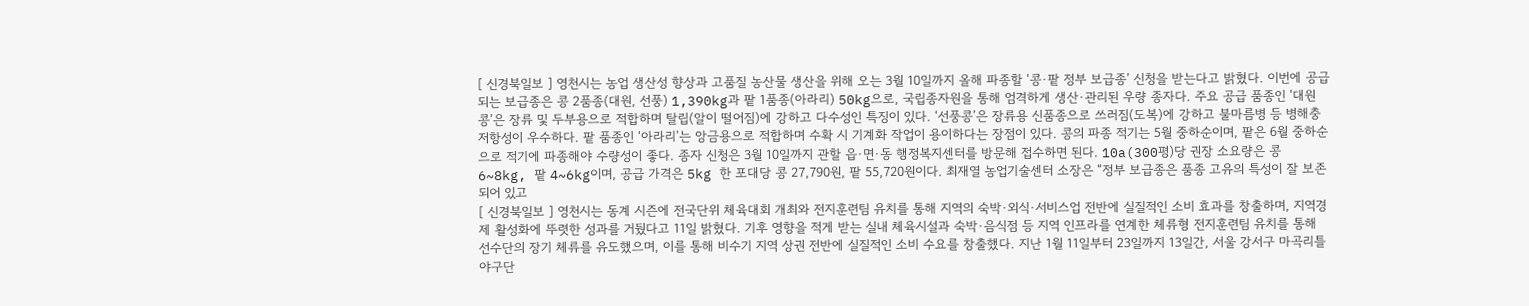[ 신경북일보 ] 영천시는 농업 생산성 향상과 고품질 농산물 생산을 위해 오는 3월 10일까지 올해 파종할 ‘콩·팥 정부 보급종’ 신청을 받는다고 밝혔다. 이번에 공급되는 보급종은 콩 2품종(대원, 선풍) 1,390kg과 팥 1품종(아라리) 50kg으로, 국립종자원을 통해 엄격하게 생산·관리된 우량 종자다. 주요 공급 품종인 ‘대원콩’은 장류 및 두부용으로 적합하며 탈립(알이 떨어짐)에 강하고 다수성인 특징이 있다. ‘선풍콩’은 장류용 신품종으로 쓰러짐(도복)에 강하고 불마름병 등 병해충 저항성이 우수하다. 팥 품종인 ‘아라리’는 앙금용으로 적합하며 수확 시 기계화 작업이 용이하다는 장점이 있다. 콩의 파종 적기는 5월 중하순이며, 팥은 6월 중하순으로 적기에 파종해야 수량성이 좋다. 종자 신청은 3월 10일까지 관할 읍·면·동 행정복지센터를 방문해 접수하면 된다. 10a(300평)당 권장 소요량은 콩 6~8kg, 팥 4~6kg이며, 공급 가격은 5kg 한 포대당 콩 27,790원, 팥 55,720원이다. 최재열 농업기술센터 소장은 “정부 보급종은 품종 고유의 특성이 잘 보존되어 있고
[ 신경북일보 ] 영천시는 동계 시즌에 전국단위 체육대회 개최와 전지훈련팀 유치를 통해 지역의 숙박·외식·서비스업 전반에 실질적인 소비 효과를 창출하며, 지역경제 활성화에 뚜렷한 성과를 거뒀다고 11일 밝혔다. 기후 영향을 적게 받는 실내 체육시설과 숙박·음식점 등 지역 인프라를 연계한 체류형 전지훈련팀 유치를 통해 선수단의 장기 체류를 유도했으며, 이를 통해 비수기 지역 상권 전반에 실질적인 소비 수요를 창출했다. 지난 1월 11일부터 23일까지 13일간, 서울 강서구 마곡리틀야구단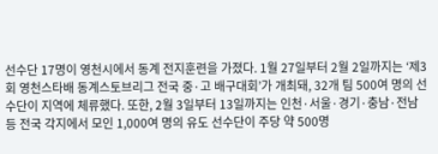선수단 17명이 영천시에서 동계 전지훈련을 가졌다. 1월 27일부터 2월 2일까지는 ‘제3회 영천스타배 동계스토브리그 전국 중·고 배구대회’가 개최돼, 32개 팀 500여 명의 선수단이 지역에 체류했다. 또한, 2월 3일부터 13일까지는 인천·서울·경기·충남·전남 등 전국 각지에서 모인 1,000여 명의 유도 선수단이 주당 약 500명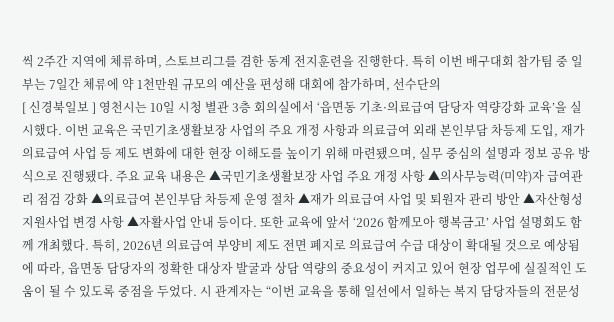씩 2주간 지역에 체류하며, 스토브리그를 겸한 동계 전지훈련을 진행한다. 특히 이번 배구대회 참가팀 중 일부는 7일간 체류에 약 1천만원 규모의 예산을 편성해 대회에 참가하며, 선수단의
[ 신경북일보 ] 영천시는 10일 시청 별관 3층 회의실에서 ‘읍면동 기초·의료급여 담당자 역량강화 교육’을 실시했다. 이번 교육은 국민기초생활보장 사업의 주요 개정 사항과 의료급여 외래 본인부담 차등제 도입, 재가 의료급여 사업 등 제도 변화에 대한 현장 이해도를 높이기 위해 마련됐으며, 실무 중심의 설명과 정보 공유 방식으로 진행됐다. 주요 교육 내용은 ▲국민기초생활보장 사업 주요 개정 사항 ▲의사무능력(미약)자 급여관리 점검 강화 ▲의료급여 본인부담 차등제 운영 절차 ▲재가 의료급여 사업 및 퇴원자 관리 방안 ▲자산형성지원사업 변경 사항 ▲자활사업 안내 등이다. 또한 교육에 앞서 ‘2026 함께모아 행복금고’ 사업 설명회도 함께 개최했다. 특히, 2026년 의료급여 부양비 제도 전면 폐지로 의료급여 수급 대상이 확대될 것으로 예상됨에 따라, 읍면동 담당자의 정확한 대상자 발굴과 상담 역량의 중요성이 커지고 있어 현장 업무에 실질적인 도움이 될 수 있도록 중점을 두었다. 시 관계자는 “이번 교육을 통해 일선에서 일하는 복지 담당자들의 전문성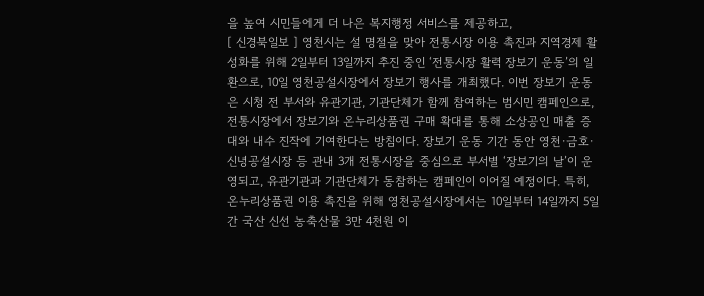을 높여 시민들에게 더 나은 복지행정 서비스를 제공하고,
[ 신경북일보 ] 영천시는 설 명절을 맞아 전통시장 이용 촉진과 지역경제 활성화를 위해 2일부터 13일까지 추진 중인 ‘전통시장 활력 장보기 운동’의 일환으로, 10일 영천공설시장에서 장보기 행사를 개최했다. 이번 장보기 운동은 시청 전 부서와 유관기관, 기관단체가 함께 참여하는 범시민 캠페인으로, 전통시장에서 장보기와 온누리상품권 구매 확대를 통해 소상공인 매출 증대와 내수 진작에 기여한다는 방침이다. 장보기 운동 기간 동안 영천·금호·신녕공설시장 등 관내 3개 전통시장을 중심으로 부서별 ‘장보기의 날’이 운영되고, 유관기관과 기관단체가 동참하는 캠페인이 이어질 예정이다. 특히, 온누리상품권 이용 촉진을 위해 영천공설시장에서는 10일부터 14일까지 5일간 국산 신선 농축산물 3만 4천원 이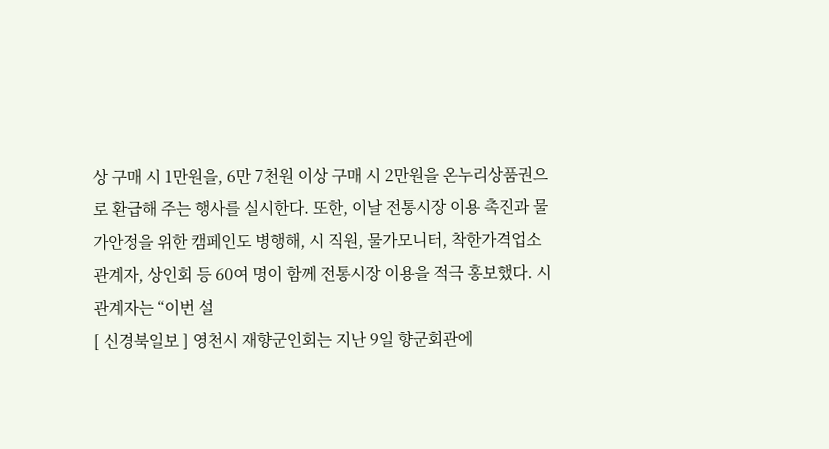상 구매 시 1만원을, 6만 7천원 이상 구매 시 2만원을 온누리상품권으로 환급해 주는 행사를 실시한다. 또한, 이날 전통시장 이용 촉진과 물가안정을 위한 캠페인도 병행해, 시 직원, 물가모니터, 착한가격업소 관계자, 상인회 등 60여 명이 함께 전통시장 이용을 적극 홍보했다. 시 관계자는 “이번 설
[ 신경북일보 ] 영천시 재향군인회는 지난 9일 향군회관에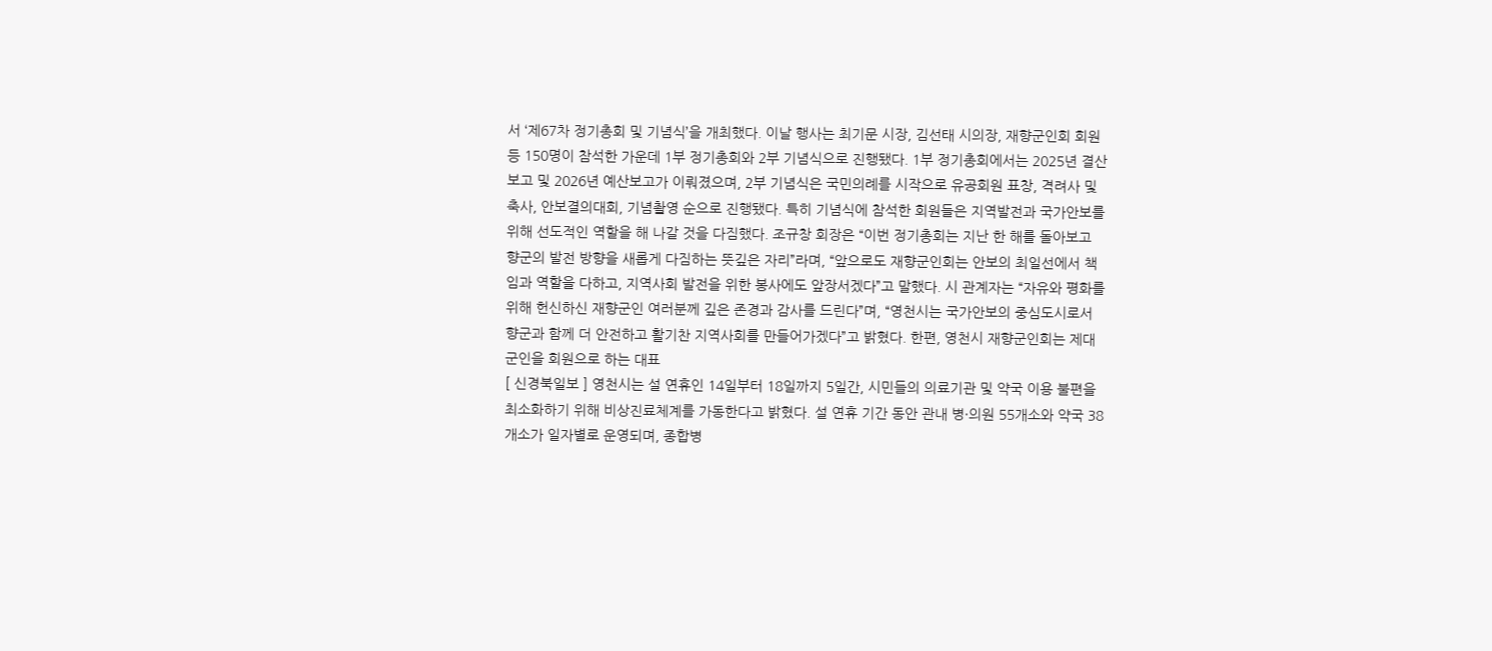서 ‘제67차 정기총회 및 기념식’을 개최했다. 이날 행사는 최기문 시장, 김선태 시의장, 재향군인회 회원 등 150명이 참석한 가운데 1부 정기총회와 2부 기념식으로 진행됐다. 1부 정기총회에서는 2025년 결산보고 및 2026년 예산보고가 이뤄졌으며, 2부 기념식은 국민의례를 시작으로 유공회원 표창, 격려사 및 축사, 안보결의대회, 기념촬영 순으로 진행됐다. 특히 기념식에 참석한 회원들은 지역발전과 국가안보를 위해 선도적인 역할을 해 나갈 것을 다짐했다. 조규창 회장은 “이번 정기총회는 지난 한 해를 돌아보고 향군의 발전 방향을 새롭게 다짐하는 뜻깊은 자리”라며, “앞으로도 재향군인회는 안보의 최일선에서 책임과 역할을 다하고, 지역사회 발전을 위한 봉사에도 앞장서겠다”고 말했다. 시 관계자는 “자유와 평화를 위해 헌신하신 재향군인 여러분께 깊은 존경과 감사를 드린다”며, “영천시는 국가안보의 중심도시로서 향군과 함께 더 안전하고 활기찬 지역사회를 만들어가겠다”고 밝혔다. 한편, 영천시 재향군인회는 제대군인을 회원으로 하는 대표
[ 신경북일보 ] 영천시는 설 연휴인 14일부터 18일까지 5일간, 시민들의 의료기관 및 약국 이용 불편을 최소화하기 위해 비상진료체계를 가동한다고 밝혔다. 설 연휴 기간 동안 관내 병·의원 55개소와 약국 38개소가 일자별로 운영되며, 종합병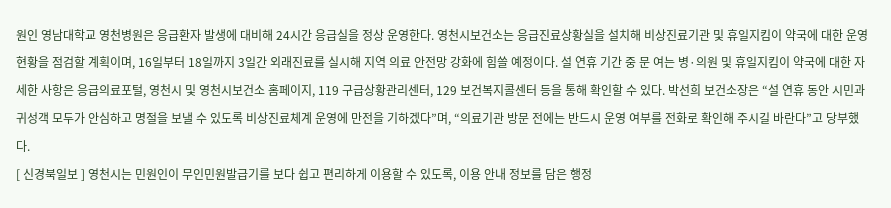원인 영남대학교 영천병원은 응급환자 발생에 대비해 24시간 응급실을 정상 운영한다. 영천시보건소는 응급진료상황실을 설치해 비상진료기관 및 휴일지킴이 약국에 대한 운영현황을 점검할 계획이며, 16일부터 18일까지 3일간 외래진료를 실시해 지역 의료 안전망 강화에 힘쓸 예정이다. 설 연휴 기간 중 문 여는 병·의원 및 휴일지킴이 약국에 대한 자세한 사항은 응급의료포털, 영천시 및 영천시보건소 홈페이지, 119 구급상황관리센터, 129 보건복지콜센터 등을 통해 확인할 수 있다. 박선희 보건소장은 “설 연휴 동안 시민과 귀성객 모두가 안심하고 명절을 보낼 수 있도록 비상진료체계 운영에 만전을 기하겠다”며, “의료기관 방문 전에는 반드시 운영 여부를 전화로 확인해 주시길 바란다”고 당부했다.
[ 신경북일보 ] 영천시는 민원인이 무인민원발급기를 보다 쉽고 편리하게 이용할 수 있도록, 이용 안내 정보를 담은 행정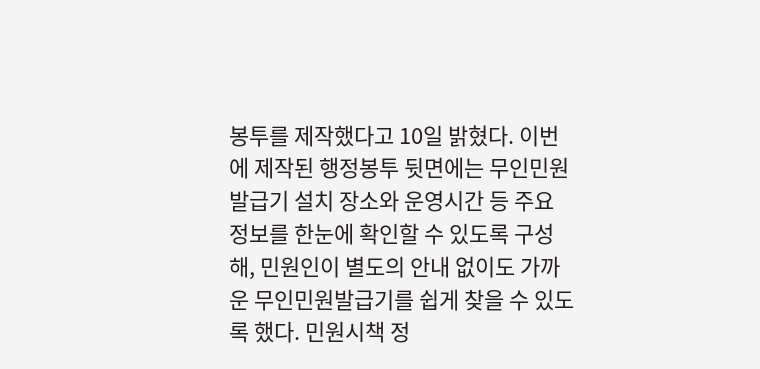봉투를 제작했다고 10일 밝혔다. 이번에 제작된 행정봉투 뒷면에는 무인민원발급기 설치 장소와 운영시간 등 주요 정보를 한눈에 확인할 수 있도록 구성해, 민원인이 별도의 안내 없이도 가까운 무인민원발급기를 쉽게 찾을 수 있도록 했다. 민원시책 정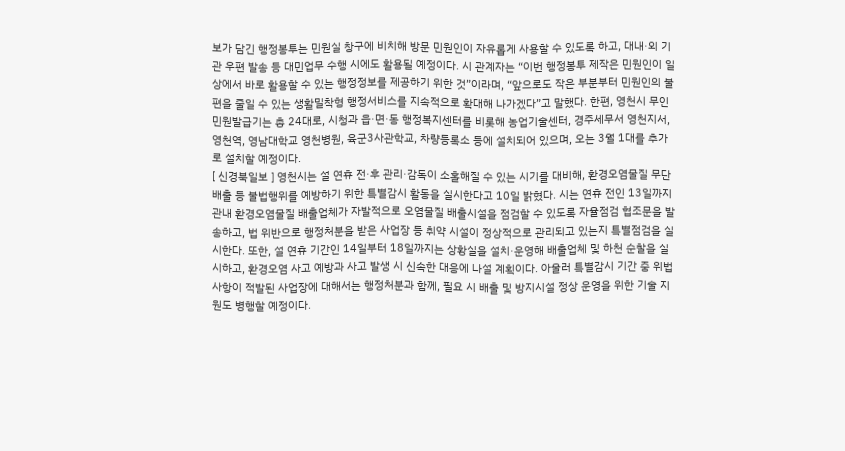보가 담긴 행정봉투는 민원실 창구에 비치해 방문 민원인이 자유롭게 사용할 수 있도록 하고, 대내·외 기관 우편 발송 등 대민업무 수행 시에도 활용될 예정이다. 시 관계자는 “이번 행정봉투 제작은 민원인이 일상에서 바로 활용할 수 있는 행정정보를 제공하기 위한 것”이라며, “앞으로도 작은 부분부터 민원인의 불편을 줄일 수 있는 생활밀착형 행정서비스를 지속적으로 확대해 나가겠다”고 말했다. 한편, 영천시 무인민원발급기는 총 24대로, 시청과 읍·면·동 행정복지센터를 비롯해 농업기술센터, 경주세무서 영천지서, 영천역, 영남대학교 영천병원, 육군3사관학교, 차량등록소 등에 설치되어 있으며, 오는 3월 1대를 추가로 설치할 예정이다.
[ 신경북일보 ] 영천시는 설 연휴 전·후 관리·감독이 소홀해질 수 있는 시기를 대비해, 환경오염물질 무단 배출 등 불법행위를 예방하기 위한 특별감시 활동을 실시한다고 10일 밝혔다. 시는 연휴 전인 13일까지 관내 환경오염물질 배출업체가 자발적으로 오염물질 배출시설을 점검할 수 있도록 자율점검 협조문을 발송하고, 법 위반으로 행정처분을 받은 사업장 등 취약 시설이 정상적으로 관리되고 있는지 특별점검을 실시한다. 또한, 설 연휴 기간인 14일부터 18일까지는 상황실을 설치·운영해 배출업체 및 하천 순찰을 실시하고, 환경오염 사고 예방과 사고 발생 시 신속한 대응에 나설 계획이다. 아울러 특별감시 기간 중 위법 사항이 적발된 사업장에 대해서는 행정처분과 함께, 필요 시 배출 및 방지시설 정상 운영을 위한 기술 지원도 병행할 예정이다.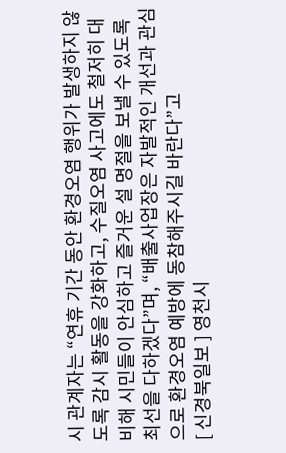시 관계자는 “연휴 기간 동안 환경오염 행위가 발생하지 않도록 감시 활동을 강화하고, 수질오염 사고에도 철저히 대비해 시민들이 안심하고 즐거운 설 명절을 보낼 수 있도록 최선을 다하겠다”며, “배출사업장은 자발적인 개선과 관심으로 환경오염 예방에 동참해주시길 바란다”고
[ 신경북일보 ] 영천시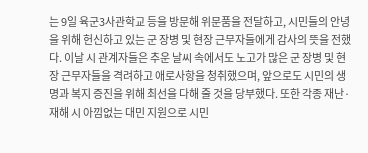는 9일 육군3사관학교 등을 방문해 위문품을 전달하고, 시민들의 안녕을 위해 헌신하고 있는 군 장병 및 현장 근무자들에게 감사의 뜻을 전했다. 이날 시 관계자들은 추운 날씨 속에서도 노고가 많은 군 장병 및 현장 근무자들을 격려하고 애로사항을 청취했으며, 앞으로도 시민의 생명과 복지 증진을 위해 최선을 다해 줄 것을 당부했다. 또한 각종 재난·재해 시 아낌없는 대민 지원으로 시민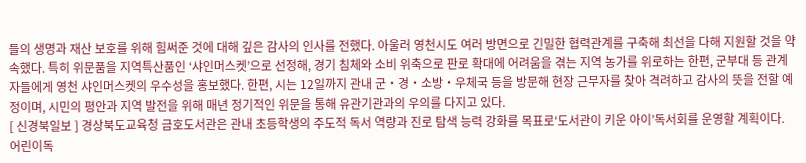들의 생명과 재산 보호를 위해 힘써준 것에 대해 깊은 감사의 인사를 전했다. 아울러 영천시도 여러 방면으로 긴밀한 협력관계를 구축해 최선을 다해 지원할 것을 약속했다. 특히 위문품을 지역특산품인 ‘샤인머스켓’으로 선정해, 경기 침체와 소비 위축으로 판로 확대에 어려움을 겪는 지역 농가를 위로하는 한편, 군부대 등 관계자들에게 영천 샤인머스켓의 우수성을 홍보했다. 한편, 시는 12일까지 관내 군‧경‧소방‧우체국 등을 방문해 현장 근무자를 찾아 격려하고 감사의 뜻을 전할 예정이며, 시민의 평안과 지역 발전을 위해 매년 정기적인 위문을 통해 유관기관과의 우의를 다지고 있다.
[ 신경북일보 ] 경상북도교육청 금호도서관은 관내 초등학생의 주도적 독서 역량과 진로 탐색 능력 강화를 목표로‘도서관이 키운 아이’독서회를 운영할 계획이다. 어린이독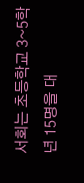서회는 초등학교 3~5학년 15명을 대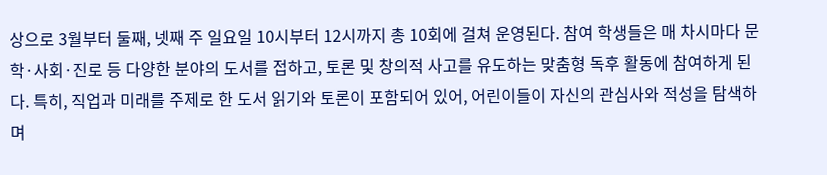상으로 3월부터 둘째, 넷째 주 일요일 10시부터 12시까지 총 10회에 걸쳐 운영된다. 참여 학생들은 매 차시마다 문학·사회·진로 등 다양한 분야의 도서를 접하고, 토론 및 창의적 사고를 유도하는 맞춤형 독후 활동에 참여하게 된다. 특히, 직업과 미래를 주제로 한 도서 읽기와 토론이 포함되어 있어, 어린이들이 자신의 관심사와 적성을 탐색하며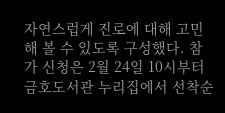자연스럽게 진로에 대해 고민해 볼 수 있도록 구성했다. 참가 신청은 2월 24일 10시부터 금호도서관 누리집에서 선착순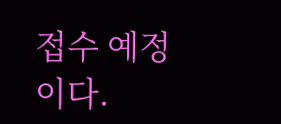접수 예정이다.